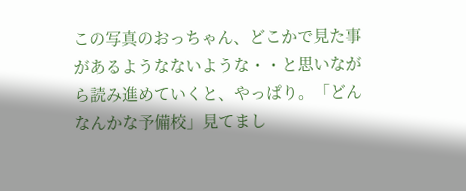この写真のおっちゃん、どこかで見た事があるようなないような・・と思いながら読み進めていくと、やっぱり。「どんなんかな予備校」見てまし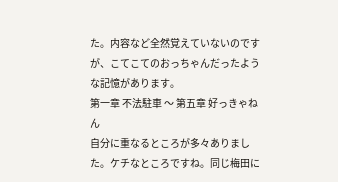た。内容など全然覚えていないのですが、こてこてのおっちゃんだったような記憶があります。
第一章 不法駐車 〜 第五章 好っきゃねん
自分に重なるところが多々ありました。ケチなところですね。同じ梅田に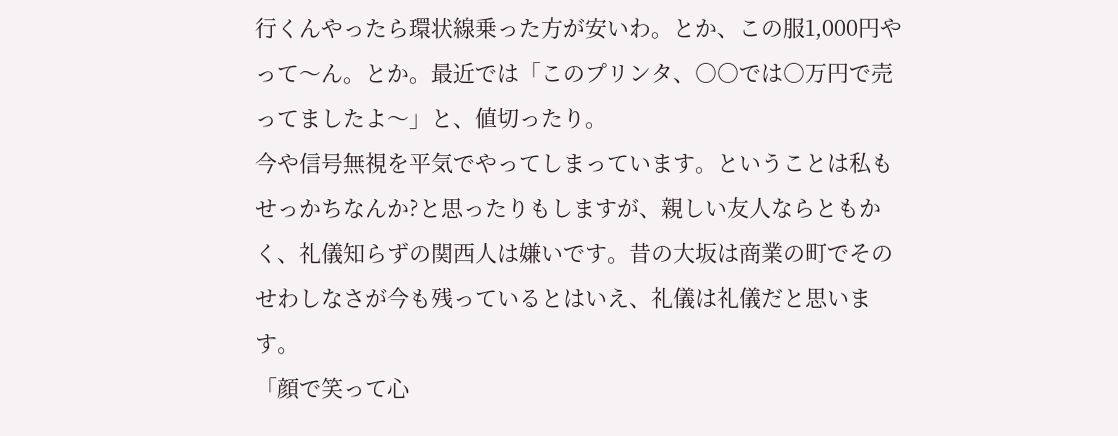行くんやったら環状線乗った方が安いわ。とか、この服1,000円やって〜ん。とか。最近では「このプリンタ、○○では○万円で売ってましたよ〜」と、値切ったり。
今や信号無視を平気でやってしまっています。ということは私もせっかちなんか?と思ったりもしますが、親しい友人ならともかく、礼儀知らずの関西人は嫌いです。昔の大坂は商業の町でそのせわしなさが今も残っているとはいえ、礼儀は礼儀だと思います。
「顔で笑って心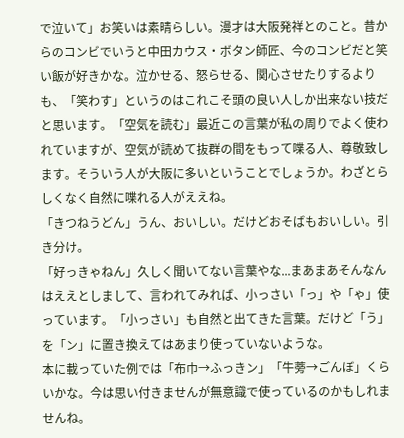で泣いて」お笑いは素晴らしい。漫才は大阪発祥とのこと。昔からのコンビでいうと中田カウス・ボタン師匠、今のコンビだと笑い飯が好きかな。泣かせる、怒らせる、関心させたりするよりも、「笑わす」というのはこれこそ頭の良い人しか出来ない技だと思います。「空気を読む」最近この言葉が私の周りでよく使われていますが、空気が読めて抜群の間をもって喋る人、尊敬致します。そういう人が大阪に多いということでしょうか。わざとらしくなく自然に喋れる人がええね。
「きつねうどん」うん、おいしい。だけどおそばもおいしい。引き分け。
「好っきゃねん」久しく聞いてない言葉やな...まあまあそんなんはええとしまして、言われてみれば、小っさい「っ」や「ゃ」使っています。「小っさい」も自然と出てきた言葉。だけど「う」を「ン」に置き換えてはあまり使っていないような。
本に載っていた例では「布巾→ふっきン」「牛蒡→ごんぼ」くらいかな。今は思い付きませんが無意識で使っているのかもしれませんね。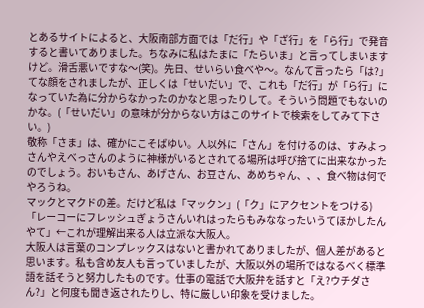とあるサイトによると、大阪南部方面では「だ行」や「ざ行」を「ら行」で発音すると書いてありました。ちなみに私はたまに「たらいま」と言ってしまいますけど。滑舌悪いですな〜(笑)。先日、せいらい食べや〜。なんて言ったら「は?」てな顔をされましたが、正しくは「せいだい」で、これも「だ行」が「ら行」になっていた為に分からなかったのかなと思ったりして。そういう問題でもないのかな。(「せいだい」の意味が分からない方はこのサイトで検索をしてみて下さい。)
敬称「さま」は、確かにこそばゆい。人以外に「さん」を付けるのは、すみよっさんやえべっさんのように神様がいるとされてる場所は呼び捨てに出来なかったのでしょう。おいもさん、あげさん、お豆さん、あめちゃん、、、食べ物は何でやろうね。
マックとマクドの差。だけど私は「マックン」(「ク」にアクセントをつける)
「レーコーにフレッシュぎょうさんいれはったらもみななったいうてほかしたんやて」←これが理解出来る人は立派な大阪人。
大阪人は言葉のコンプレックスはないと書かれてありましたが、個人差があると思います。私も含め友人も言っていましたが、大阪以外の場所ではなるべく標準語を話そうと努力したものです。仕事の電話で大阪弁を話すと「え?ウチダさん?」と何度も聞き返されたりし、特に厳しい印象を受けました。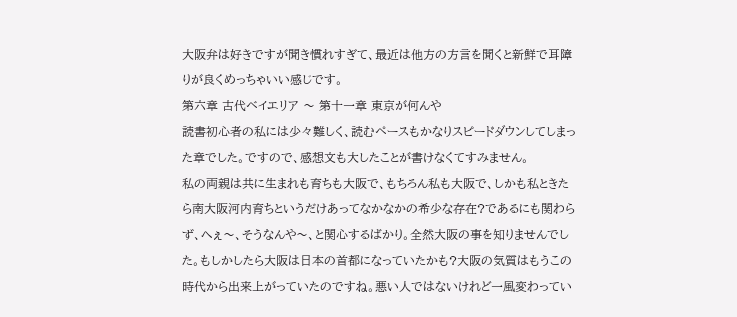大阪弁は好きですが聞き慣れすぎて、最近は他方の方言を聞くと新鮮で耳障りが良くめっちゃいい感じです。
第六章 古代ベイエリア 〜 第十一章 東京が何んや
読書初心者の私には少々難しく、読むペースもかなりスピードダウンしてしまった章でした。ですので、感想文も大したことが書けなくてすみません。
私の両親は共に生まれも育ちも大阪で、もちろん私も大阪で、しかも私ときたら南大阪河内育ちというだけあってなかなかの希少な存在?であるにも関わらず、へぇ〜、そうなんや〜、と関心するばかり。全然大阪の事を知りませんでした。もしかしたら大阪は日本の首都になっていたかも?大阪の気質はもうこの時代から出来上がっていたのですね。悪い人ではないけれど一風変わってい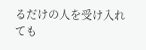るだけの人を受け入れても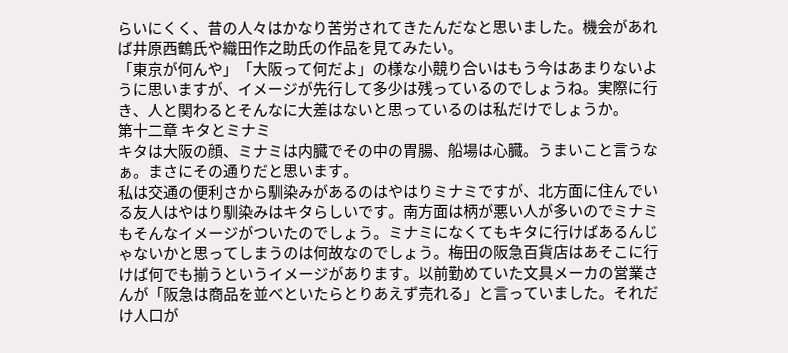らいにくく、昔の人々はかなり苦労されてきたんだなと思いました。機会があれば井原西鶴氏や織田作之助氏の作品を見てみたい。
「東京が何んや」「大阪って何だよ」の様な小競り合いはもう今はあまりないように思いますが、イメージが先行して多少は残っているのでしょうね。実際に行き、人と関わるとそんなに大差はないと思っているのは私だけでしょうか。
第十二章 キタとミナミ
キタは大阪の顔、ミナミは内臓でその中の胃腸、船場は心臓。うまいこと言うなぁ。まさにその通りだと思います。
私は交通の便利さから馴染みがあるのはやはりミナミですが、北方面に住んでいる友人はやはり馴染みはキタらしいです。南方面は柄が悪い人が多いのでミナミもそんなイメージがついたのでしょう。ミナミになくてもキタに行けばあるんじゃないかと思ってしまうのは何故なのでしょう。梅田の阪急百貨店はあそこに行けば何でも揃うというイメージがあります。以前勤めていた文具メーカの営業さんが「阪急は商品を並べといたらとりあえず売れる」と言っていました。それだけ人口が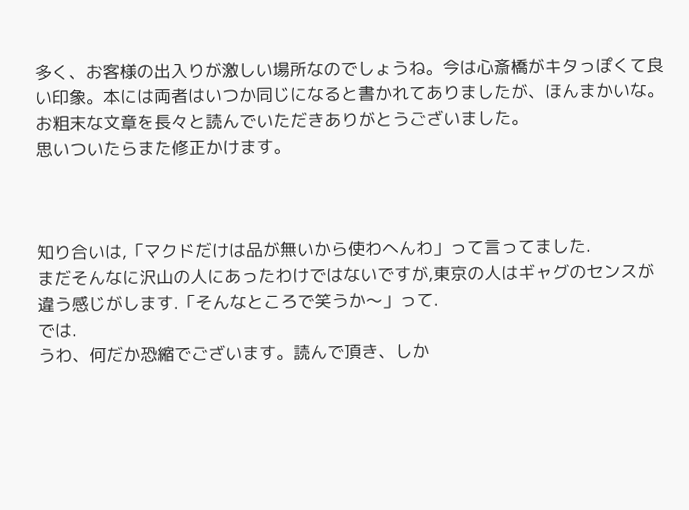多く、お客様の出入りが激しい場所なのでしょうね。今は心斎橋がキタっぽくて良い印象。本には両者はいつか同じになると書かれてありましたが、ほんまかいな。
お粗末な文章を長々と読んでいただきありがとうございました。
思いついたらまた修正かけます。



知り合いは,「マクドだけは品が無いから使わへんわ」って言ってました.
まだそんなに沢山の人にあったわけではないですが,東京の人はギャグのセンスが違う感じがします.「そんなところで笑うか〜」って.
では.
うわ、何だか恐縮でございます。読んで頂き、しか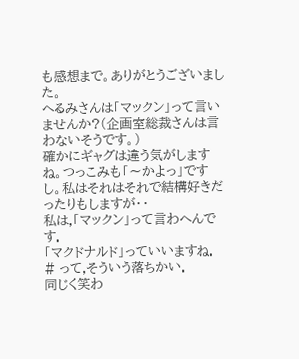も感想まで。ありがとうございました。
へるみさんは「マックン」って言いませんか?(企画室総裁さんは言わないそうです。)
確かにギャグは違う気がしますね。つっこみも「〜かよっ」ですし。私はそれはそれで結構好きだったりもしますが・・
私は,「マックン」って言わへんです.
「マクドナルド」っていいますね.
# って,そういう落ちかい.
同じく笑わ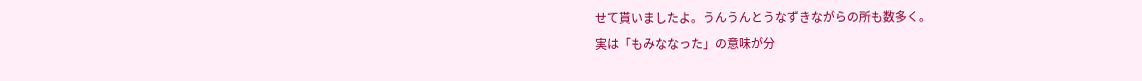せて貰いましたよ。うんうんとうなずきながらの所も数多く。
実は「もみななった」の意味が分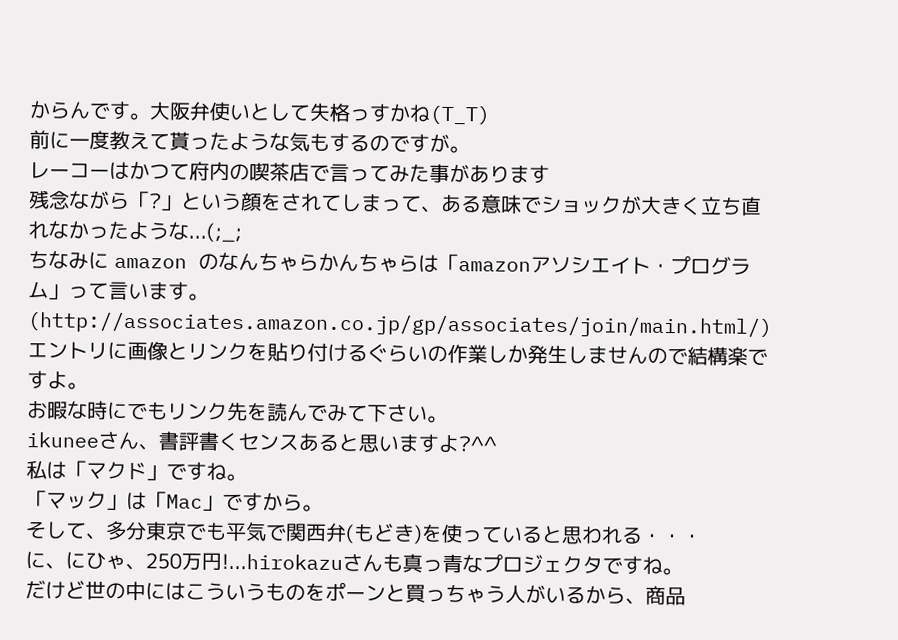からんです。大阪弁使いとして失格っすかね(T_T)
前に一度教えて貰ったような気もするのですが。
レーコーはかつて府内の喫茶店で言ってみた事があります
残念ながら「?」という顔をされてしまって、ある意味でショックが大きく立ち直れなかったような...(;_;
ちなみに amazon のなんちゃらかんちゃらは「amazonアソシエイト・プログラム」って言います。
(http://associates.amazon.co.jp/gp/associates/join/main.html/)
エントリに画像とリンクを貼り付けるぐらいの作業しか発生しませんので結構楽ですよ。
お暇な時にでもリンク先を読んでみて下さい。
ikuneeさん、書評書くセンスあると思いますよ?^^
私は「マクド」ですね。
「マック」は「Mac」ですから。
そして、多分東京でも平気で関西弁(もどき)を使っていると思われる・・・
に、にひゃ、250万円!...hirokazuさんも真っ青なプロジェクタですね。
だけど世の中にはこういうものをポーンと買っちゃう人がいるから、商品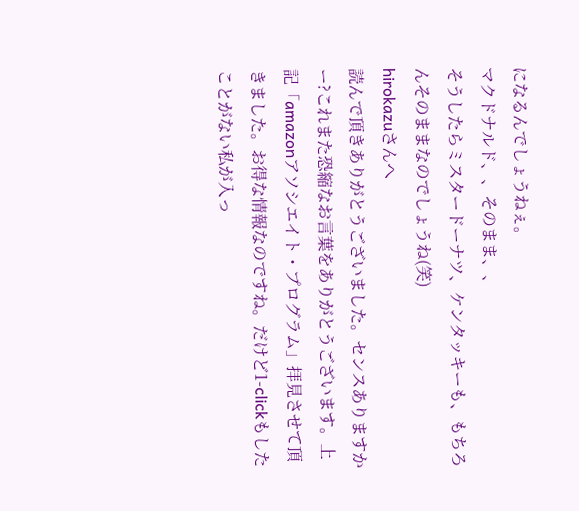になるんでしょうねぇ。
マクドナルド、、そのまま、、
そうしたらミスタードーナツ、ケンタッキーも、もちろんそのままなのでしょうね(笑)
hirokazuさんへ
読んで頂きありがとうございました。センスありますかー?これまた恐縮なお言葉をありがとうございます。上記「amazonアソシエイト・プログラム」拝見させて頂きました。お得な情報なのですね。だけど1-clickもしたことがない私が入っ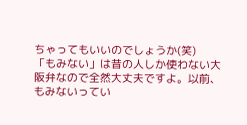ちゃってもいいのでしょうか(笑)
「もみない」は昔の人しか使わない大阪弁なので全然大丈夫ですよ。以前、もみないってい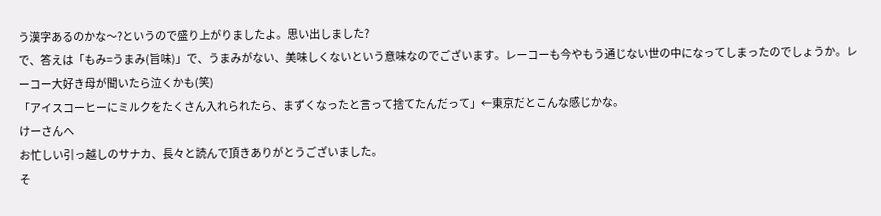う漢字あるのかな〜?というので盛り上がりましたよ。思い出しました?
で、答えは「もみ=うまみ(旨味)」で、うまみがない、美味しくないという意味なのでございます。レーコーも今やもう通じない世の中になってしまったのでしょうか。レーコー大好き母が聞いたら泣くかも(笑)
「アイスコーヒーにミルクをたくさん入れられたら、まずくなったと言って捨てたんだって」←東京だとこんな感じかな。
けーさんへ
お忙しい引っ越しのサナカ、長々と読んで頂きありがとうございました。
そ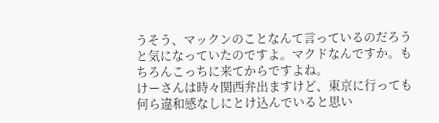うそう、マックンのことなんて言っているのだろうと気になっていたのですよ。マクドなんですか。もちろんこっちに来てからですよね。
けーさんは時々関西弁出ますけど、東京に行っても何ら違和感なしにとけ込んでいると思い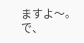ますよ〜。
で、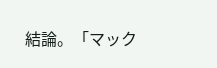結論。「マック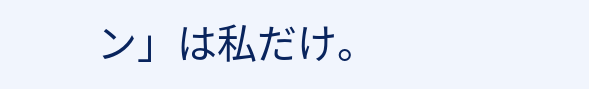ン」は私だけ。